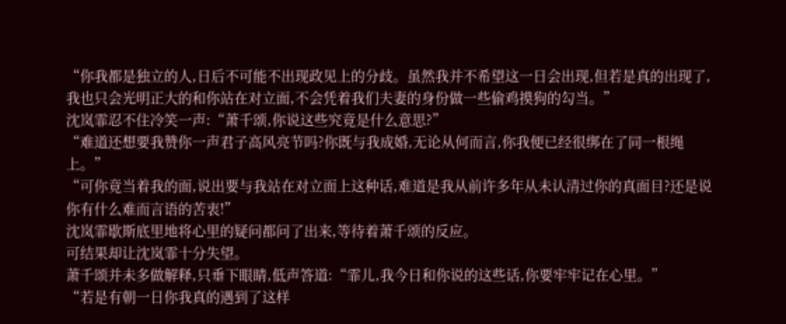“你我都是独立的人,日后不可能不出现政见上的分歧。虽然我并不希望这一日会出现,但若是真的出现了,我也只会光明正大的和你站在对立面,不会凭着我们夫妻的身份做一些偷鸡摸狗的勾当。”
沈岚霏忍不住冷笑一声:“萧千颂,你说这些究竟是什么意思?”
“难道还想要我赞你一声君子高风亮节吗?你既与我成婚,无论从何而言,你我便已经很绑在了同一根绳上。”
“可你竟当着我的面,说出要与我站在对立面上这种话,难道是我从前许多年从未认清过你的真面目?还是说你有什么难而言语的苦衷!”
沈岚霏歇斯底里地将心里的疑问都问了出来,等待着萧千颂的反应。
可结果却让沈岚霏十分失望。
萧千颂并未多做解释,只垂下眼睛,低声答道:“霏儿,我今日和你说的这些话,你要牢牢记在心里。”
“若是有朝一日你我真的遇到了这样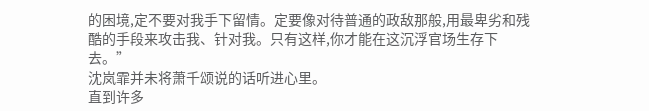的困境,定不要对我手下留情。定要像对待普通的政敌那般,用最卑劣和残酷的手段来攻击我、针对我。只有这样,你才能在这沉浮官场生存下去。”
沈岚霏并未将萧千颂说的话听进心里。
直到许多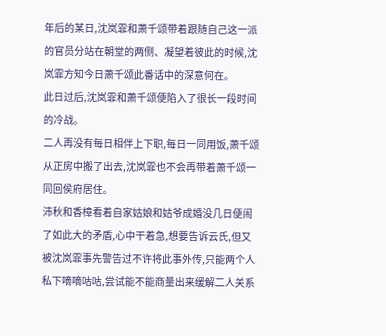年后的某日,沈岚霏和萧千颂带着跟随自己这一派的官员分站在朝堂的两侧、凝望着彼此的时候,沈岚霏方知今日萧千颂此番话中的深意何在。
此日过后,沈岚霏和萧千颂便陷入了很长一段时间的冷战。
二人再没有每日相伴上下职,每日一同用饭,萧千颂从正房中搬了出去,沈岚霏也不会再带着萧千颂一同回侯府居住。
沛秋和香樟看着自家姑娘和姑爷成婚没几日便闹了如此大的矛盾,心中干着急,想要告诉云氏,但又被沈岚霏事先警告过不许将此事外传,只能两个人私下嘀嘀咕咕,尝试能不能商量出来缓解二人关系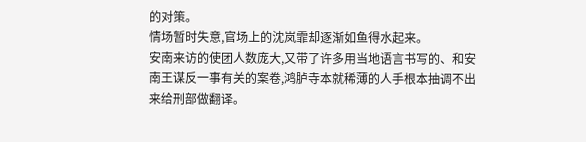的对策。
情场暂时失意,官场上的沈岚霏却逐渐如鱼得水起来。
安南来访的使团人数庞大,又带了许多用当地语言书写的、和安南王谋反一事有关的案卷,鸿胪寺本就稀薄的人手根本抽调不出来给刑部做翻译。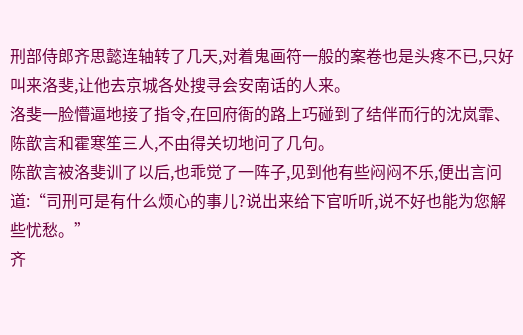刑部侍郎齐思懿连轴转了几天,对着鬼画符一般的案卷也是头疼不已,只好叫来洛斐,让他去京城各处搜寻会安南话的人来。
洛斐一脸懵逼地接了指令,在回府衙的路上巧碰到了结伴而行的沈岚霏、陈歆言和霍寒笙三人,不由得关切地问了几句。
陈歆言被洛斐训了以后,也乖觉了一阵子,见到他有些闷闷不乐,便出言问道:“司刑可是有什么烦心的事儿?说出来给下官听听,说不好也能为您解些忧愁。”
齐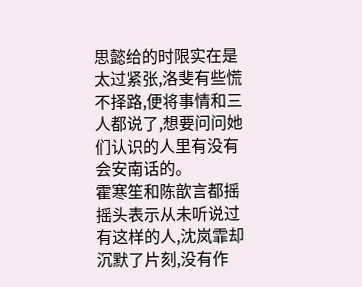思懿给的时限实在是太过紧张,洛斐有些慌不择路,便将事情和三人都说了,想要问问她们认识的人里有没有会安南话的。
霍寒笙和陈歆言都摇摇头表示从未听说过有这样的人,沈岚霏却沉默了片刻,没有作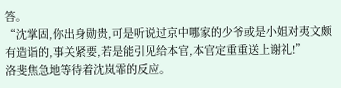答。
“沈掌固,你出身勋贵,可是听说过京中哪家的少爷或是小姐对夷文颇有造诣的,事关紧要,若是能引见给本官,本官定重重送上谢礼!”
洛斐焦急地等待着沈岚霏的反应。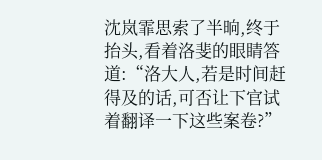沈岚霏思索了半晌,终于抬头,看着洛斐的眼睛答道:“洛大人,若是时间赶得及的话,可否让下官试着翻译一下这些案卷?”